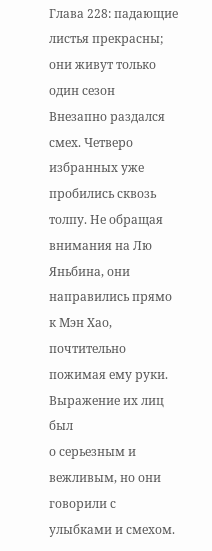Глава 228: падающие листья прекрасны; они живут только один сезон
Внезапно раздался смех. Четверо избранных уже пробились сквозь толпу. Не обращая внимания на Лю Яньбина, они направились прямо к Мэн Хао, почтительно пожимая ему руки. Выражение их лиц был
о серьезным и вежливым, но они говорили с улыбками и смехом.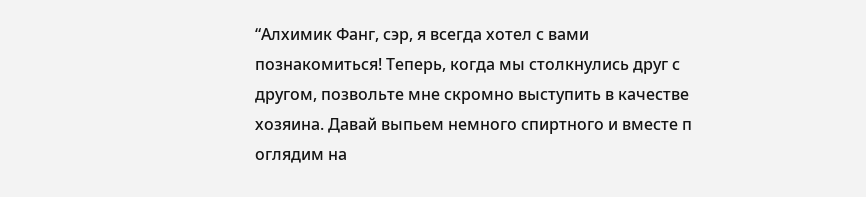“Алхимик Фанг, сэр, я всегда хотел с вами познакомиться! Теперь, когда мы столкнулись друг с другом, позвольте мне скромно выступить в качестве хозяина. Давай выпьем немного спиртного и вместе п
оглядим на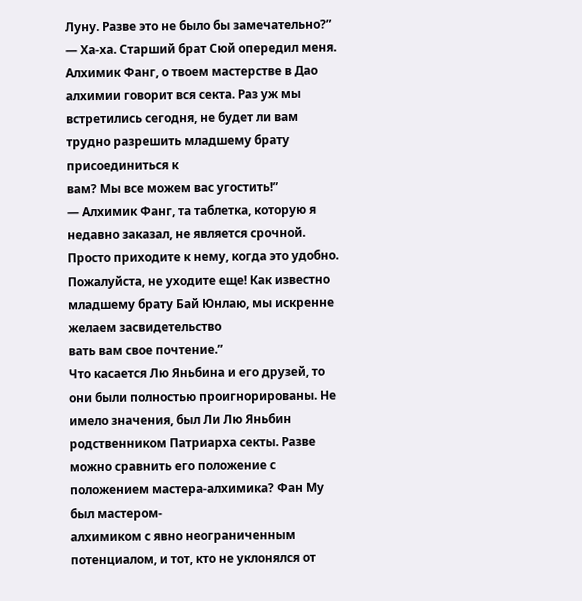Луну. Разве это не было бы замечательно?”
— Ха-ха. Старший брат Сюй опередил меня. Алхимик Фанг, о твоем мастерстве в Дао алхимии говорит вся секта. Раз уж мы встретились сегодня, не будет ли вам трудно разрешить младшему брату присоединиться к
вам? Мы все можем вас угостить!”
— Алхимик Фанг, та таблетка, которую я недавно заказал, не является срочной. Просто приходите к нему, когда это удобно. Пожалуйста, не уходите еще! Как известно младшему брату Бай Юнлаю, мы искренне желаем засвидетельство
вать вам свое почтение.”
Что касается Лю Яньбина и его друзей, то они были полностью проигнорированы. Не имело значения, был Ли Лю Яньбин родственником Патриарха секты. Разве можно сравнить его положение с положением мастера-алхимика? Фан Му был мастером-
алхимиком с явно неограниченным потенциалом, и тот, кто не уклонялся от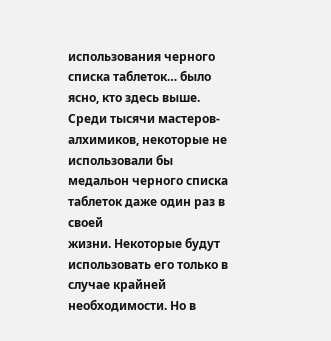использования черного списка таблеток… было ясно, кто здесь выше.
Среди тысячи мастеров-алхимиков, некоторые не использовали бы медальон черного списка таблеток даже один раз в своей
жизни. Некоторые будут использовать его только в случае крайней необходимости. Но в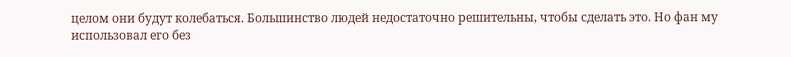целом они будут колебаться. Большинство людей недостаточно решительны, чтобы сделать это. Но фан му использовал его без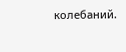колебаний.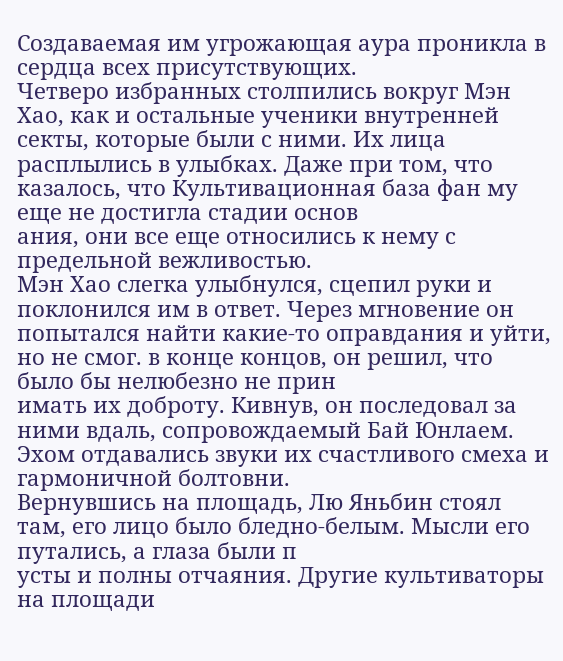Создаваемая им угрожающая аура проникла в
сердца всех присутствующих.
Четверо избранных столпились вокруг Мэн Хао, как и остальные ученики внутренней секты, которые были с ними. Их лица расплылись в улыбках. Даже при том, что казалось, что Культивационная база фан му еще не достигла стадии основ
ания, они все еще относились к нему с предельной вежливостью.
Мэн Хао слегка улыбнулся, сцепил руки и поклонился им в ответ. Через мгновение он попытался найти какие-то оправдания и уйти, но не смог. в конце концов, он решил, что было бы нелюбезно не прин
имать их доброту. Кивнув, он последовал за ними вдаль, сопровождаемый Бай Юнлаем. Эхом отдавались звуки их счастливого смеха и гармоничной болтовни.
Вернувшись на площадь, Лю Яньбин стоял там, его лицо было бледно-белым. Мысли его путались, а глаза были п
усты и полны отчаяния. Другие культиваторы на площади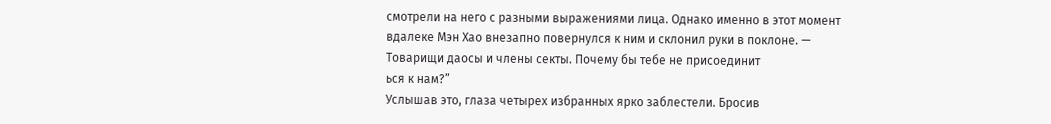смотрели на него с разными выражениями лица. Однако именно в этот момент вдалеке Мэн Хао внезапно повернулся к ним и склонил руки в поклоне. — Товарищи даосы и члены секты. Почему бы тебе не присоединит
ься к нам?”
Услышав это, глаза четырех избранных ярко заблестели. Бросив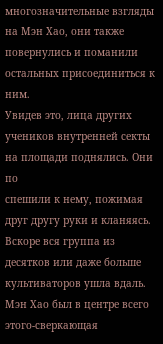многозначительные взгляды на Мэн Хао, они также повернулись и поманили остальных присоединиться к ним.
Увидев это, лица других учеников внутренней секты на площади поднялись. Они по
спешили к нему, пожимая друг другу руки и кланяясь. Вскоре вся группа из десятков или даже больше культиваторов ушла вдаль.
Мэн Хао был в центре всего этого-сверкающая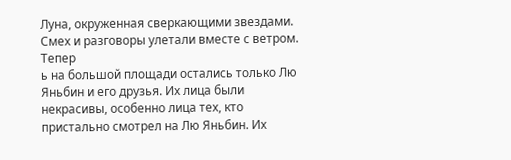Луна, окруженная сверкающими звездами. Смех и разговоры улетали вместе с ветром.
Тепер
ь на большой площади остались только Лю Яньбин и его друзья. Их лица были некрасивы, особенно лица тех, кто пристально смотрел на Лю Яньбин. Их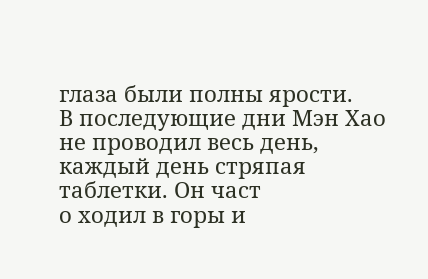глаза были полны ярости.
В последующие дни Мэн Хао не проводил весь день, каждый день стряпая таблетки. Он част
о ходил в горы и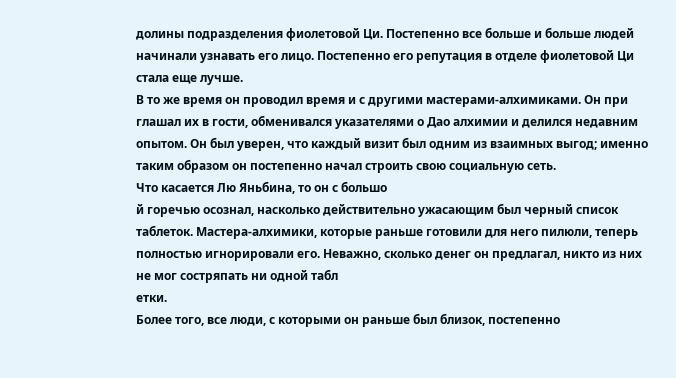долины подразделения фиолетовой Ци. Постепенно все больше и больше людей начинали узнавать его лицо. Постепенно его репутация в отделе фиолетовой Ци стала еще лучше.
В то же время он проводил время и с другими мастерами-алхимиками. Он при
глашал их в гости, обменивался указателями о Дао алхимии и делился недавним опытом. Он был уверен, что каждый визит был одним из взаимных выгод; именно таким образом он постепенно начал строить свою социальную сеть.
Что касается Лю Яньбина, то он с большо
й горечью осознал, насколько действительно ужасающим был черный список таблеток. Мастера-алхимики, которые раньше готовили для него пилюли, теперь полностью игнорировали его. Неважно, сколько денег он предлагал, никто из них не мог состряпать ни одной табл
етки.
Более того, все люди, с которыми он раньше был близок, постепенно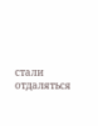стали отдаляться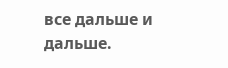все дальше и дальше.